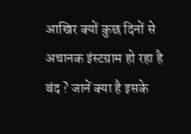आखिर क्यों कुछ दिनों से अचानक इंस्टग्राम हो रहा है बंद ? जानें क्या है इसके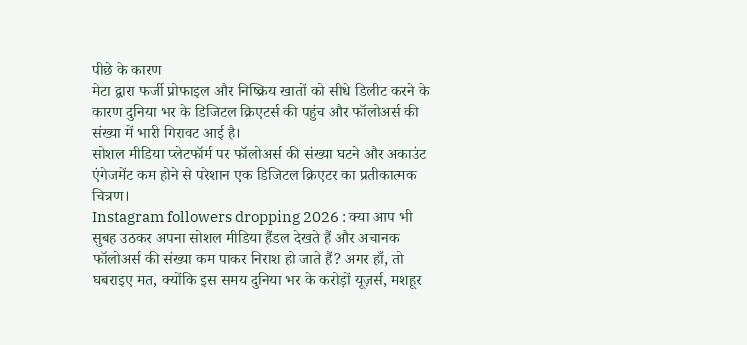पीछे के कारण
मेटा द्वारा फर्जी प्रोफाइल और निष्क्रिय खातों को सीधे डिलीट करने के कारण दुनिया भर के डिजिटल क्रिएटर्स की पहुंच और फॉलोअर्स की संख्या में भारी गिरावट आई है।
सोशल मीडिया प्लेटफॉर्म पर फॉलोअर्स की संख्या घटने और अकाउंट एंगेजमेंट कम होने से परेशान एक डिजिटल क्रिएटर का प्रतीकात्मक चित्रण।
Instagram followers dropping 2026 : क्या आप भी सुबह उठकर अपना सोशल मीडिया हैंडल देखते हैं और अचानक फॉलोअर्स की संख्या कम पाकर निराश हो जाते हैं? अगर हाँ, तो घबराइए मत, क्योंकि इस समय दुनिया भर के करोड़ों यूज़र्स, मशहूर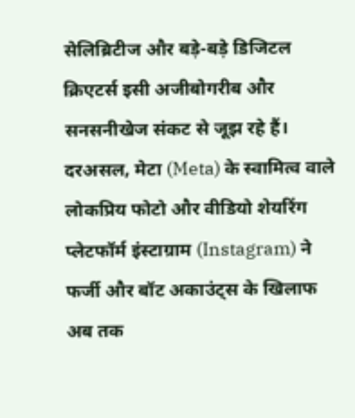सेलिब्रिटीज और बड़े-बड़े डिजिटल क्रिएटर्स इसी अजीबोगरीब और सनसनीखेज संकट से जूझ रहे हैं। दरअसल, मेटा (Meta) के स्वामित्व वाले लोकप्रिय फोटो और वीडियो शेयरिंग प्लेटफॉर्म इंस्टाग्राम (Instagram) ने फर्जी और बॉट अकाउंट्स के खिलाफ अब तक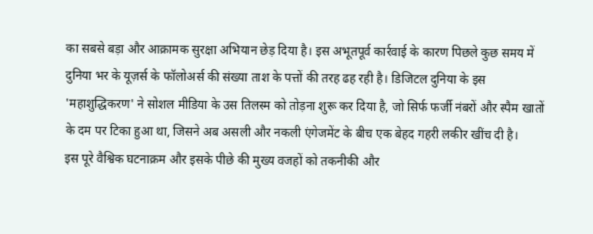का सबसे बड़ा और आक्रामक सुरक्षा अभियान छेड़ दिया है। इस अभूतपूर्व कार्रवाई के कारण पिछले कुछ समय में दुनिया भर के यूज़र्स के फॉलोअर्स की संख्या ताश के पत्तों की तरह ढह रही है। डिजिटल दुनिया के इस 'महाशुद्धिकरण' ने सोशल मीडिया के उस तिलस्म को तोड़ना शुरू कर दिया है, जो सिर्फ फर्जी नंबरों और स्पैम खातों के दम पर टिका हुआ था, जिसने अब असली और नकली एंगेजमेंट के बीच एक बेहद गहरी लकीर खींच दी है।
इस पूरे वैश्विक घटनाक्रम और इसके पीछे की मुख्य वजहों को तकनीकी और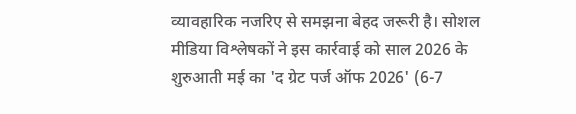व्यावहारिक नजरिए से समझना बेहद जरूरी है। सोशल मीडिया विश्लेषकों ने इस कार्रवाई को साल 2026 के शुरुआती मई का 'द ग्रेट पर्ज ऑफ 2026' (6-7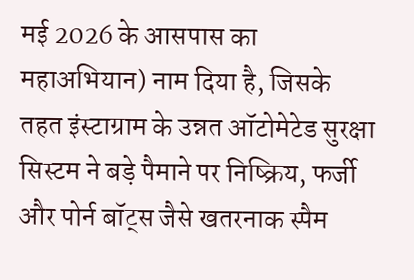मई 2026 के आसपास का महाअभियान) नाम दिया है, जिसके तहत इंस्टाग्राम के उन्नत ऑटोमेटेड सुरक्षा सिस्टम ने बड़े पैमाने पर निष्क्रिय, फर्जी और पोर्न बॉट्स जैसे खतरनाक स्पैम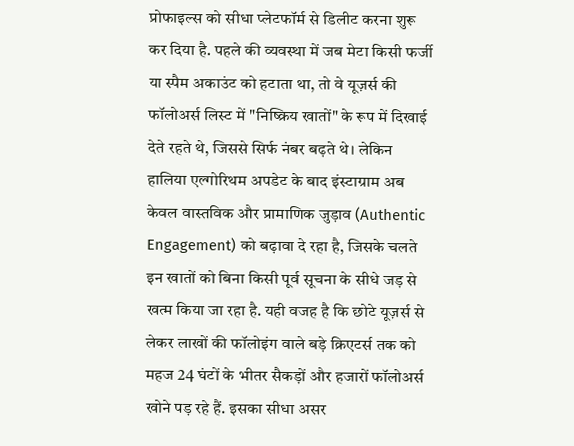प्रोफाइल्स को सीधा प्लेटफॉर्म से डिलीट करना शुरू कर दिया है. पहले की व्यवस्था में जब मेटा किसी फर्जी या स्पैम अकाउंट को हटाता था, तो वे यूज़र्स की फॉलोअर्स लिस्ट में "निष्क्रिय खातों" के रूप में दिखाई देते रहते थे, जिससे सिर्फ नंबर बढ़ते थे। लेकिन हालिया एल्गोरिथम अपडेट के बाद इंस्टाग्राम अब केवल वास्तविक और प्रामाणिक जुड़ाव (Authentic Engagement) को बढ़ावा दे रहा है, जिसके चलते इन खातों को बिना किसी पूर्व सूचना के सीधे जड़ से खत्म किया जा रहा है. यही वजह है कि छोटे यूज़र्स से लेकर लाखों की फॉलोइंग वाले बड़े क्रिएटर्स तक को महज 24 घंटों के भीतर सैकड़ों और हजारों फॉलोअर्स खोने पड़ रहे हैं. इसका सीधा असर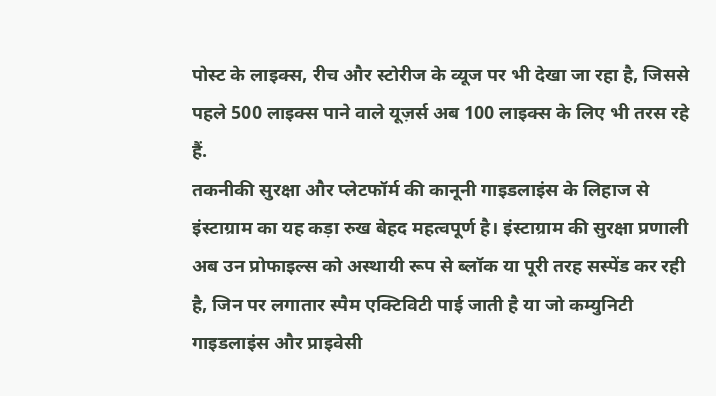पोस्ट के लाइक्स, रीच और स्टोरीज के व्यूज पर भी देखा जा रहा है, जिससे पहले 500 लाइक्स पाने वाले यूज़र्स अब 100 लाइक्स के लिए भी तरस रहे हैं.
तकनीकी सुरक्षा और प्लेटफॉर्म की कानूनी गाइडलाइंस के लिहाज से इंस्टाग्राम का यह कड़ा रुख बेहद महत्वपूर्ण है। इंस्टाग्राम की सुरक्षा प्रणाली अब उन प्रोफाइल्स को अस्थायी रूप से ब्लॉक या पूरी तरह सस्पेंड कर रही है, जिन पर लगातार स्पैम एक्टिविटी पाई जाती है या जो कम्युनिटी गाइडलाइंस और प्राइवेसी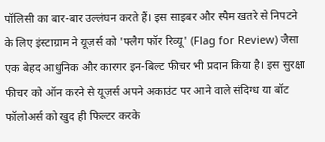पॉलिसी का बार-बार उल्लंघन करते हैं। इस साइबर और स्पैम खतरे से निपटने के लिए इंस्टाग्राम ने यूज़र्स को 'फ्लैग फॉर रिव्यू' (Flag for Review) जैसा एक बेहद आधुनिक और कारगर इन-बिल्ट फीचर भी प्रदान किया है। इस सुरक्षा फीचर को ऑन करने से यूज़र्स अपने अकाउंट पर आने वाले संदिग्ध या बॉट फॉलोअर्स को खुद ही फिल्टर करके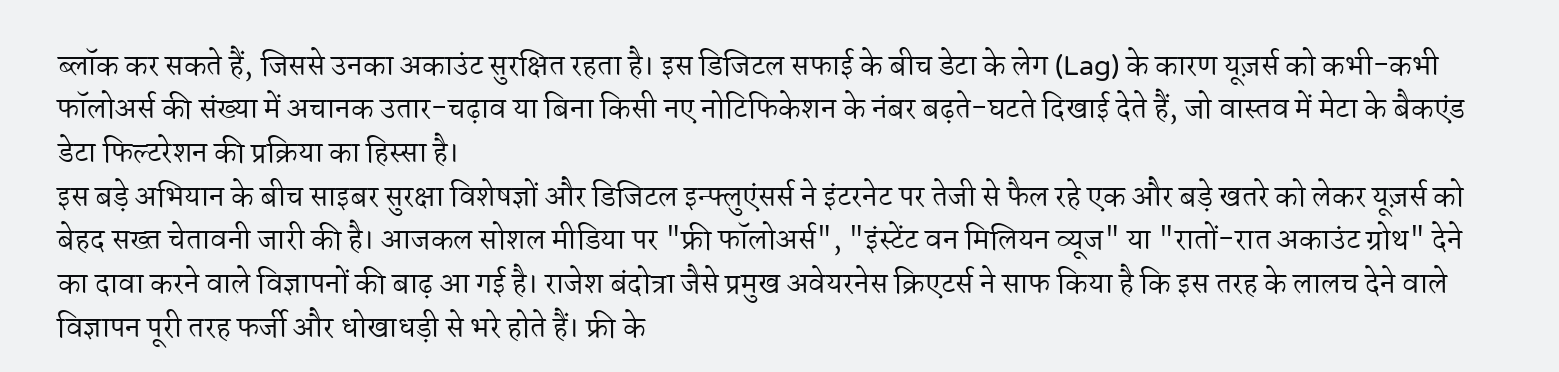ब्लॉक कर सकते हैं, जिससे उनका अकाउंट सुरक्षित रहता है। इस डिजिटल सफाई के बीच डेटा के लेग (Lag) के कारण यूज़र्स को कभी-कभी फॉलोअर्स की संख्या में अचानक उतार-चढ़ाव या बिना किसी नए नोटिफिकेशन के नंबर बढ़ते-घटते दिखाई देते हैं, जो वास्तव में मेटा के बैकएंड डेटा फिल्टरेशन की प्रक्रिया का हिस्सा है।
इस बड़े अभियान के बीच साइबर सुरक्षा विशेषज्ञों और डिजिटल इन्फ्लुएंसर्स ने इंटरनेट पर तेजी से फैल रहे एक और बड़े खतरे को लेकर यूज़र्स को बेहद सख्त चेतावनी जारी की है। आजकल सोशल मीडिया पर "फ्री फॉलोअर्स", "इंस्टेंट वन मिलियन व्यूज" या "रातों-रात अकाउंट ग्रोथ" देने का दावा करने वाले विज्ञापनों की बाढ़ आ गई है। राजेश बंदोत्रा जैसे प्रमुख अवेयरनेस क्रिएटर्स ने साफ किया है कि इस तरह के लालच देने वाले विज्ञापन पूरी तरह फर्जी और धोखाधड़ी से भरे होते हैं। फ्री के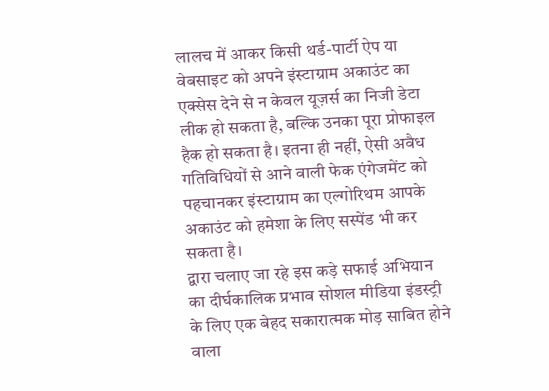लालच में आकर किसी थर्ड-पार्टी ऐप या वेबसाइट को अपने इंस्टाग्राम अकाउंट का एक्सेस देने से न केवल यूज़र्स का निजी डेटा लीक हो सकता है, बल्कि उनका पूरा प्रोफाइल हैक हो सकता है। इतना ही नहीं, ऐसी अवैध गतिविधियों से आने वाली फेक एंगेजमेंट को पहचानकर इंस्टाग्राम का एल्गोरिथम आपके अकाउंट को हमेशा के लिए सस्पेंड भी कर सकता है।
द्वारा चलाए जा रहे इस कड़े सफाई अभियान का दीर्घकालिक प्रभाव सोशल मीडिया इंडस्ट्री के लिए एक बेहद सकारात्मक मोड़ साबित होने वाला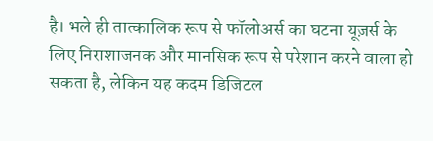है। भले ही तात्कालिक रूप से फॉलोअर्स का घटना यूज़र्स के लिए निराशाजनक और मानसिक रूप से परेशान करने वाला हो सकता है, लेकिन यह कदम डिजिटल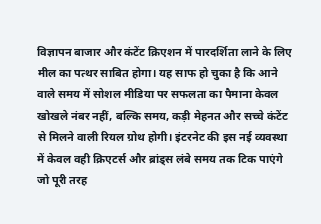विज्ञापन बाजार और कंटेंट क्रिएशन में पारदर्शिता लाने के लिए मील का पत्थर साबित होगा। यह साफ हो चुका है कि आने वाले समय में सोशल मीडिया पर सफलता का पैमाना केवल खोखले नंबर नहीं, बल्कि समय, कड़ी मेहनत और सच्चे कंटेंट से मिलने वाली रियल ग्रोथ होगी। इंटरनेट की इस नई व्यवस्था में केवल वही क्रिएटर्स और ब्रांड्स लंबे समय तक टिक पाएंगे जो पूरी तरह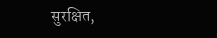सुरक्षित,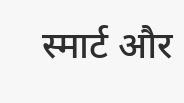स्मार्ट और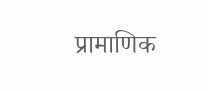प्रामाणिक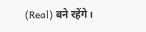(Real) बने रहेंगे।